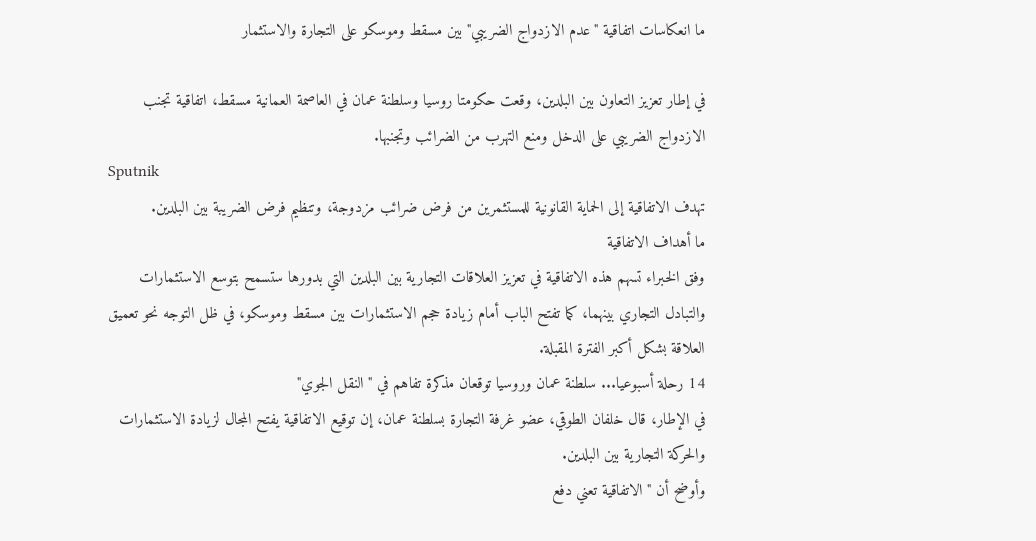ما انعكاسات اتفاقية "عدم الازدواج الضريبي" بين مسقط وموسكو على التجارة والاستثمار

في إطار تعزيز التعاون بين البلدين، وقعت حكومتا روسيا وسلطنة عمان في العاصمة العمانية مسقط، اتفاقية تجنب الازدواج الضريبي على الدخل ومنع التهرب من الضرائب وتجنبها.
Sputnik
تهدف الاتفاقية إلى الحماية القانونية للمستثمرين من فرض ضرائب مزدوجة، وتنظيم فرض الضريبة بين البلدين.
ما أهداف الاتفاقية
وفق الخبراء تسهم هذه الاتفاقية في تعزيز العلاقات التجارية بين البلدين التي بدورها ستسمح بتوسع الاستثمارات والتبادل التجاري بينهما، كما تفتح الباب أمام زيادة حجم الاستثمارات بين مسقط وموسكو، في ظل التوجه نحو تعميق العلاقة بشكل أكبر الفترة المقبلة.
14 رحلة أسبوعيا... سلطنة عمان وروسيا توقعان مذكرة تفاهم في "النقل الجوي"
في الإطار، قال خلفان الطوقي، عضو غرفة التجارة بسلطنة عمان، إن توقيع الاتفاقية يفتح المجال لزيادة الاستثمارات والحركة التجارية بين البلدين.
وأوضح أن "الاتفاقية تعني دفع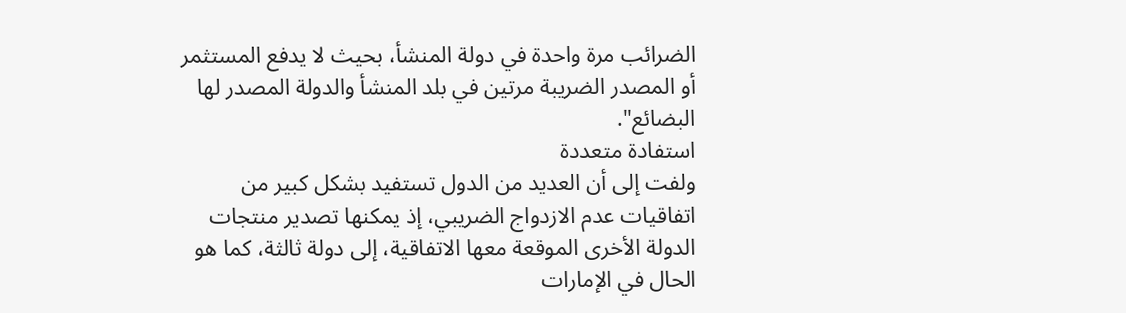الضرائب مرة واحدة في دولة المنشأ، بحيث لا يدفع المستثمر أو المصدر الضريبة مرتين في بلد المنشأ والدولة المصدر لها البضائع".
استفادة متعددة
ولفت إلى أن العديد من الدول تستفيد بشكل كبير من اتفاقيات عدم الازدواج الضريبي، إذ يمكنها تصدير منتجات الدولة الأخرى الموقعة معها الاتفاقية، إلى دولة ثالثة، كما هو الحال في الإمارات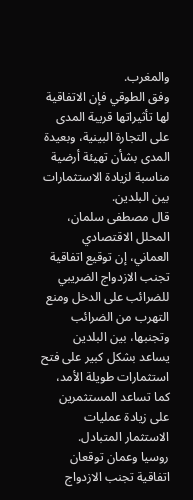والمغرب.
وفق الطوقي فإن الاتفاقية لها تأثيراتها قريبة المدى على التجارة البينية، وبعيدة المدى بشأن تهيئة أرضية مناسبة لزيادة الاستثمارات بين البلدين.
قال مصطفى سلمان، المحلل الاقتصادي العماني، إن توقيع اتفاقية تجنب الازدواج الضريبي للضرائب على الدخل ومنع التهرب من الضرائب وتجنبها، بين البلدين يساعد بشكل كبير على فتح استثمارات طويلة الأمد، كما تساعد المستثمرين على زيادة عمليات الاستثمار المتبادل.
روسيا وعمان توقعان اتفاقية تجنب الازدواج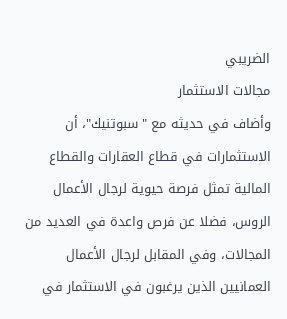الضريبي
مجالات الاستثمار
وأضاف في حديثه مع "سبوتنيك"، أن الاستثمارات في قطاع العقارات والقطاع المالية تمثل فرصة حيوية لرجال الأعمال الروس، فضلا عن فرص واعدة في العديد من المجالات، وفي المقابل لرجال الأعمال العمانيين الذين يرغبون في الاستثمار في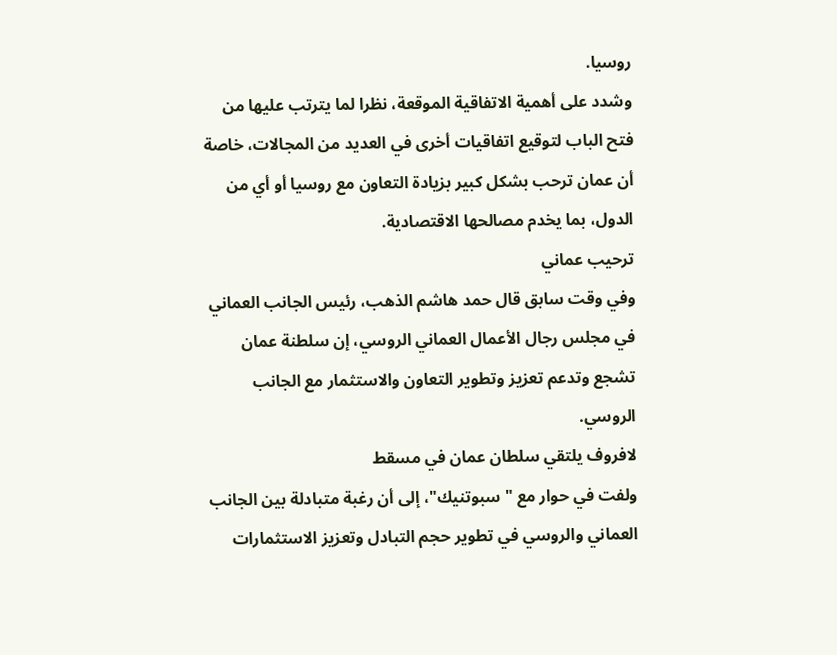روسيا.
وشدد على أهمية الاتفاقية الموقعة، نظرا لما يترتب عليها من فتح الباب لتوقيع اتفاقيات أخرى في العديد من المجالات، خاصة أن عمان ترحب بشكل كبير بزيادة التعاون مع روسيا أو أي من الدول، بما يخدم مصالحها الاقتصادية.
ترحيب عماني
وفي وقت سابق قال حمد هاشم الذهب، رئيس الجانب العماني في مجلس رجال الأعمال العماني الروسي، إن سلطنة عمان تشجع وتدعم تعزيز وتطوير التعاون والاستثمار مع الجانب الروسي.
لافروف يلتقي سلطان عمان في مسقط
ولفت في حوار مع "سبوتنيك"، إلى أن رغبة متبادلة بين الجانب العماني والروسي في تطوير حجم التبادل وتعزيز الاستثمارات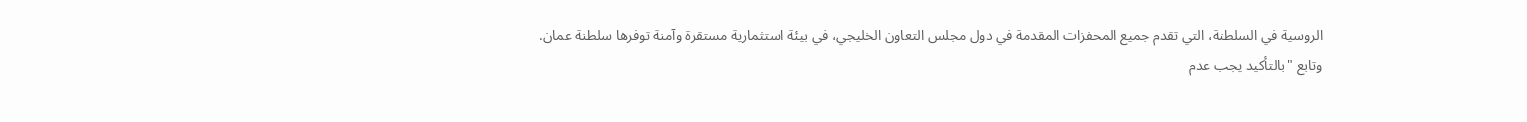الروسية في السلطنة، التي تقدم جميع المحفزات المقدمة في دول مجلس التعاون الخليجي، في بيئة استثمارية مستقرة وآمنة توفرها سلطنة عمان.
وتابع "بالتأكيد يجب عدم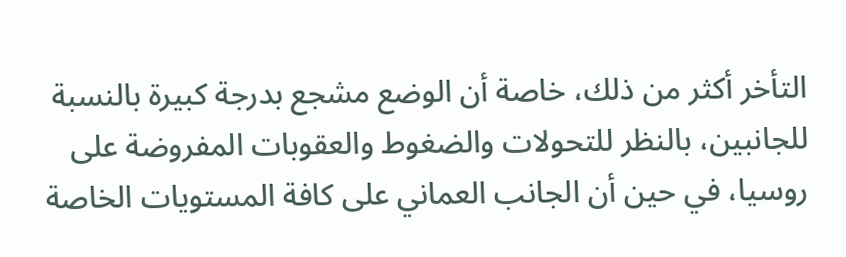التأخر أكثر من ذلك، خاصة أن الوضع مشجع بدرجة كبيرة بالنسبة للجانبين، بالنظر للتحولات والضغوط والعقوبات المفروضة على روسيا، في حين أن الجانب العماني على كافة المستويات الخاصة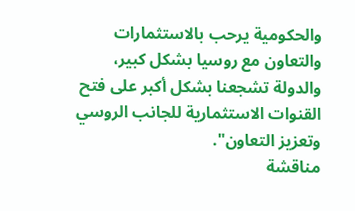والحكومية يرحب بالاستثمارات والتعاون مع روسيا بشكل كبير، والدولة تشجعنا بشكل أكبر على فتح القنوات الاستثمارية للجانب الروسي وتعزيز التعاون".
مناقشة